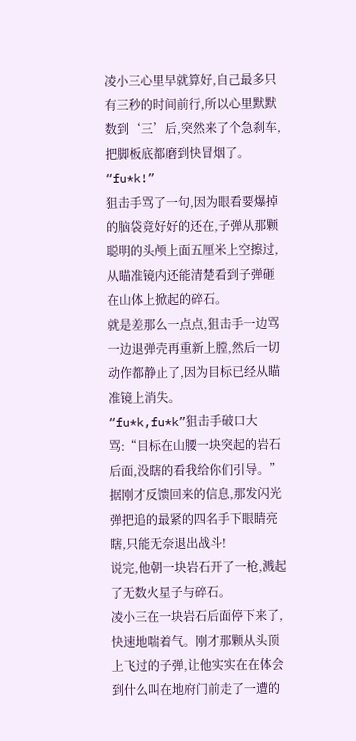凌小三心里早就算好,自己最多只有三秒的时间前行,所以心里默默数到‘三’后,突然来了个急刹车,把脚板底都磨到快冒烟了。
“fu*k!”
狙击手骂了一句,因为眼看要爆掉的脑袋竟好好的还在,子弹从那颗聪明的头颅上面五厘米上空擦过,从瞄准镜内还能清楚看到子弹砸在山体上掀起的碎石。
就是差那么一点点,狙击手一边骂一边退弹壳再重新上膛,然后一切动作都静止了,因为目标已经从瞄准镜上消失。
“fu*k,fu*k”狙击手破口大骂:“目标在山腰一块突起的岩石后面,没瞎的看我给你们引导。”
据刚才反馈回来的信息,那发闪光弹把追的最紧的四名手下眼睛亮瞎,只能无奈退出战斗!
说完,他朝一块岩石开了一枪,溅起了无数火星子与碎石。
凌小三在一块岩石后面停下来了,快速地喘着气。刚才那颗从头顶上飞过的子弹,让他实实在在体会到什么叫在地府门前走了一遭的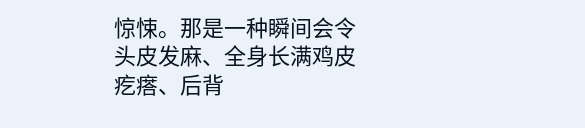惊悚。那是一种瞬间会令头皮发麻、全身长满鸡皮疙瘩、后背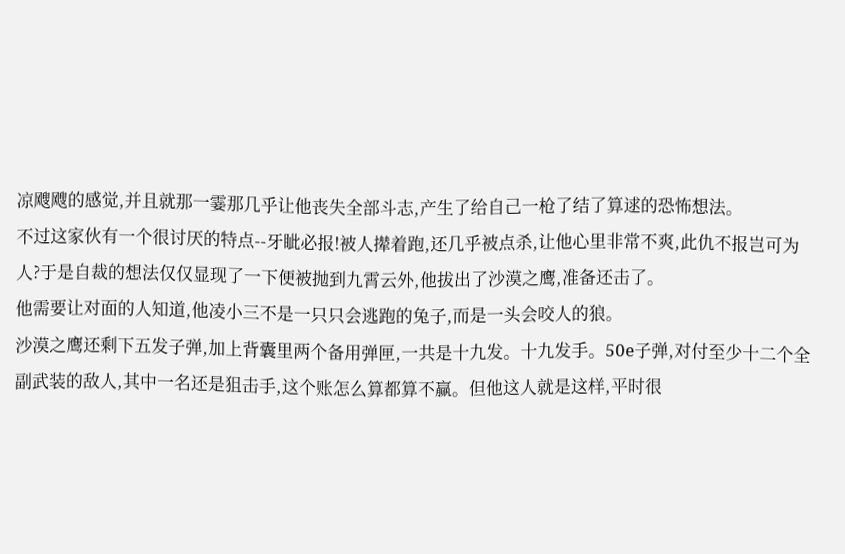凉飕飕的感觉,并且就那一霎那几乎让他丧失全部斗志,产生了给自己一枪了结了算逑的恐怖想法。
不过这家伙有一个很讨厌的特点--牙眦必报!被人撵着跑,还几乎被点杀,让他心里非常不爽,此仇不报岂可为人?于是自裁的想法仅仅显现了一下便被抛到九霄云外,他拔出了沙漠之鹰,准备还击了。
他需要让对面的人知道,他凌小三不是一只只会逃跑的兔子,而是一头会咬人的狼。
沙漠之鹰还剩下五发子弹,加上背囊里两个备用弹匣,一共是十九发。十九发手。50e子弹,对付至少十二个全副武装的敌人,其中一名还是狙击手,这个账怎么算都算不赢。但他这人就是这样,平时很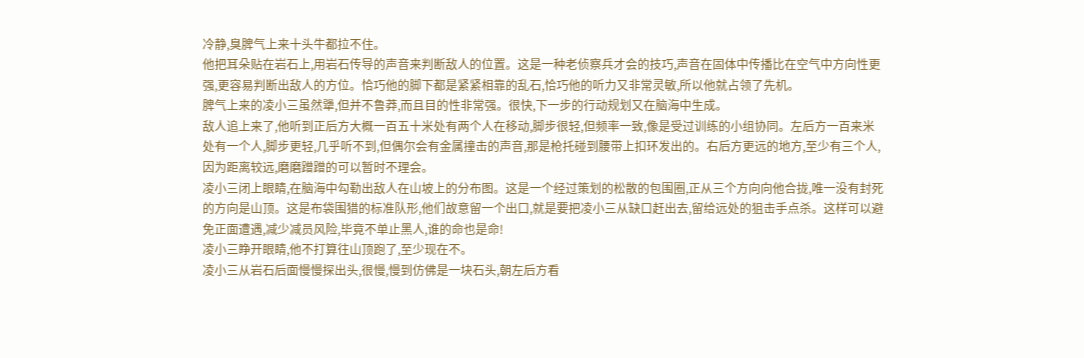冷静,臭脾气上来十头牛都拉不住。
他把耳朵贴在岩石上,用岩石传导的声音来判断敌人的位置。这是一种老侦察兵才会的技巧,声音在固体中传播比在空气中方向性更强,更容易判断出敌人的方位。恰巧他的脚下都是紧紧相靠的乱石,恰巧他的听力又非常灵敏,所以他就占领了先机。
脾气上来的凌小三虽然犟,但并不鲁莽,而且目的性非常强。很快,下一步的行动规划又在脑海中生成。
敌人追上来了,他听到正后方大概一百五十米处有两个人在移动,脚步很轻,但频率一致,像是受过训练的小组协同。左后方一百来米处有一个人,脚步更轻,几乎听不到,但偶尔会有金属撞击的声音,那是枪托碰到腰带上扣环发出的。右后方更远的地方,至少有三个人,因为距离较远,磨磨蹭蹭的可以暂时不理会。
凌小三闭上眼睛,在脑海中勾勒出敌人在山坡上的分布图。这是一个经过策划的松散的包围圈,正从三个方向向他合拢,唯一没有封死的方向是山顶。这是布袋围猎的标准队形,他们故意留一个出口,就是要把凌小三从缺口赶出去,留给远处的狙击手点杀。这样可以避免正面遭遇,减少减员风险,毕竟不单止黑人,谁的命也是命!
凌小三睁开眼睛,他不打算往山顶跑了,至少现在不。
凌小三从岩石后面慢慢探出头,很慢,慢到仿佛是一块石头,朝左后方看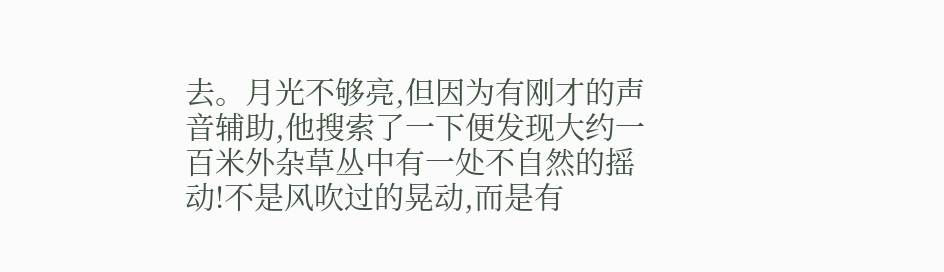去。月光不够亮,但因为有刚才的声音辅助,他搜索了一下便发现大约一百米外杂草丛中有一处不自然的摇动!不是风吹过的晃动,而是有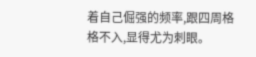着自己倔强的频率,跟四周格格不入,显得尤为刺眼。